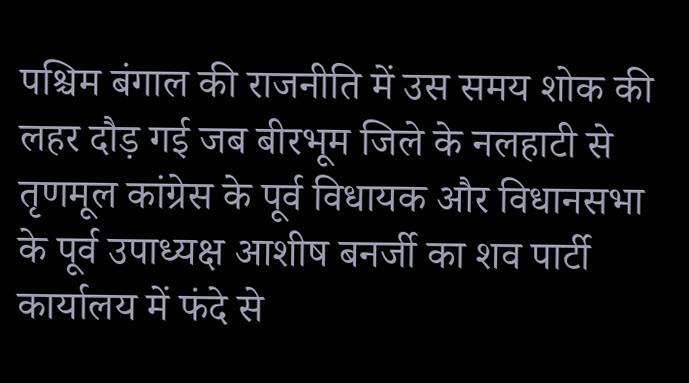पश्चिम बंगाल की राजनीति में उस समय शोक की लहर दौड़ गई जब बीरभूम जिले के नलहाटी से तृणमूल कांग्रेस के पूर्व विधायक और विधानसभा के पूर्व उपाध्यक्ष आशीष बनर्जी का शव पार्टी कार्यालय में फंदे से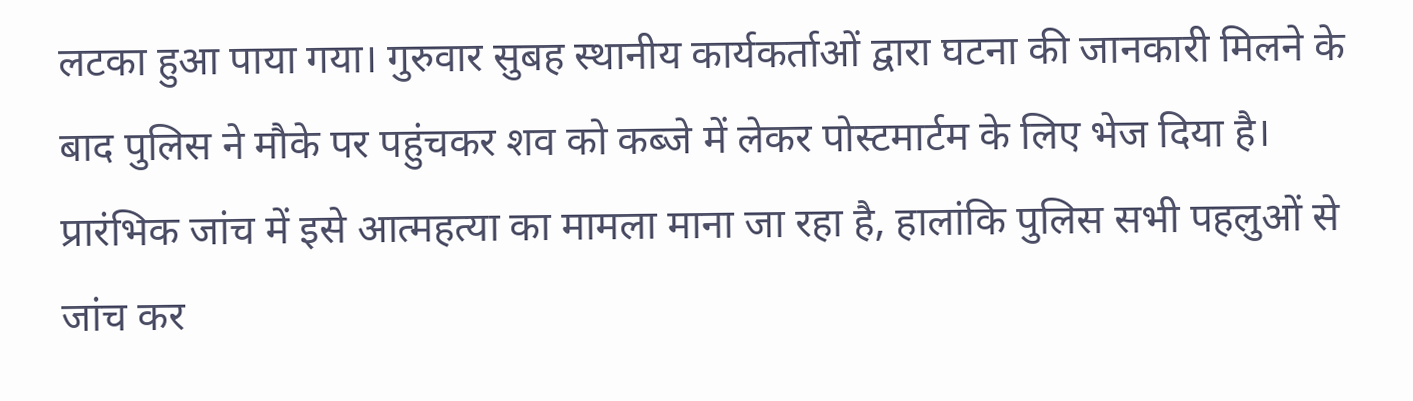लटका हुआ पाया गया। गुरुवार सुबह स्थानीय कार्यकर्ताओं द्वारा घटना की जानकारी मिलने के बाद पुलिस ने मौके पर पहुंचकर शव को कब्जे में लेकर पोस्टमार्टम के लिए भेज दिया है। प्रारंभिक जांच में इसे आत्महत्या का मामला माना जा रहा है, हालांकि पुलिस सभी पहलुओं से जांच कर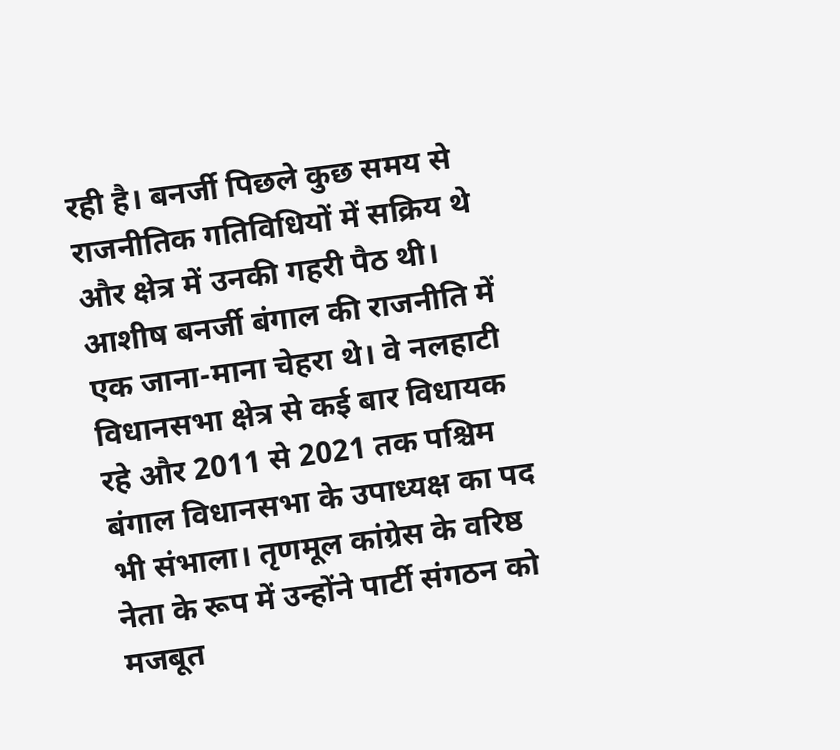रही है। बनर्जी पिछले कुछ समय से राजनीतिक गतिविधियों में सक्रिय थे और क्षेत्र में उनकी गहरी पैठ थी। आशीष बनर्जी बंगाल की राजनीति में एक जाना-माना चेहरा थे। वे नलहाटी विधानसभा क्षेत्र से कई बार विधायक रहे और 2011 से 2021 तक पश्चिम बंगाल विधानसभा के उपाध्यक्ष का पद भी संभाला। तृणमूल कांग्रेस के वरिष्ठ नेता के रूप में उन्होंने पार्टी संगठन को मजबूत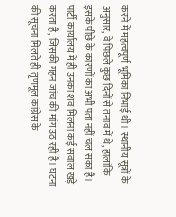करने में महत्वपूर्ण भूमिका निभाई थी। स्थानीय सूत्रों के अनुसार, वे पिछले कुछ दिनों से तनाव में थे, हालांकि इसके पीछे के कारणों का अभी पता नहीं चल सका है। पार्टी कार्यालय में ही उनका शव मिलना कई सवाल खड़े करता है, जिसकी गहन जांच की मांग उठ रही है। घटना की सूचना मिलते ही तृणमूल कांग्रेस के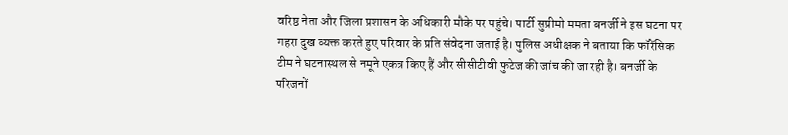वरिष्ठ नेता और जिला प्रशासन के अधिकारी मौके पर पहुंचे। पार्टी सुप्रीमो ममता बनर्जी ने इस घटना पर गहरा दुख व्यक्त करते हुए परिवार के प्रति संवेदना जताई है। पुलिस अधीक्षक ने बताया कि फॉरेंसिक टीम ने घटनास्थल से नमूने एकत्र किए हैं और सीसीटीवी फुटेज की जांच की जा रही है। बनर्जी के परिजनों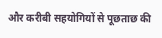और करीबी सहयोगियों से पूछताछ की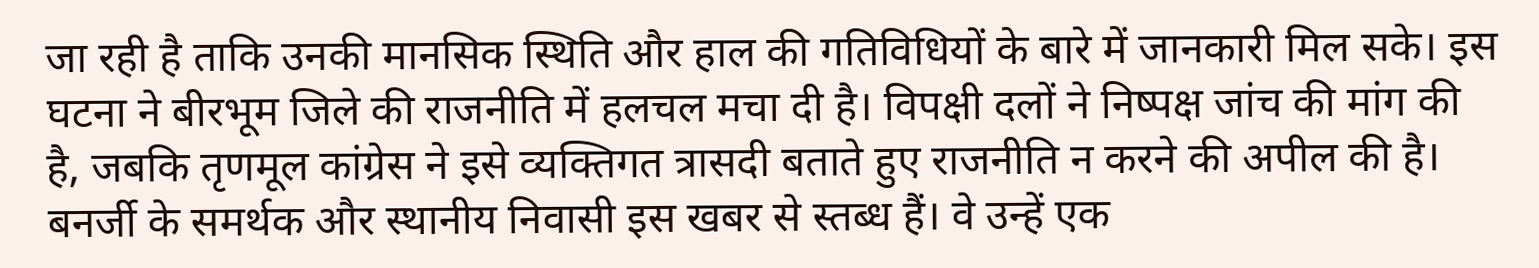जा रही है ताकि उनकी मानसिक स्थिति और हाल की गतिविधियों के बारे में जानकारी मिल सके। इस घटना ने बीरभूम जिले की राजनीति में हलचल मचा दी है। विपक्षी दलों ने निष्पक्ष जांच की मांग की है, जबकि तृणमूल कांग्रेस ने इसे व्यक्तिगत त्रासदी बताते हुए राजनीति न करने की अपील की है। बनर्जी के समर्थक और स्थानीय निवासी इस खबर से स्तब्ध हैं। वे उन्हें एक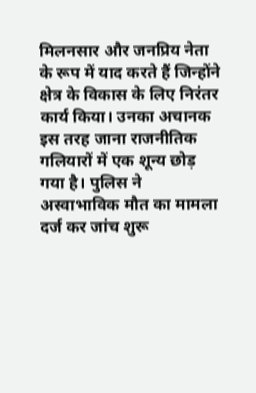मिलनसार और जनप्रिय नेता के रूप में याद करते हैं जिन्होंने क्षेत्र के विकास के लिए निरंतर कार्य किया। उनका अचानक इस तरह जाना राजनीतिक गलियारों में एक शून्य छोड़ गया है। पुलिस ने अस्वाभाविक मौत का मामला दर्ज कर जांच शुरू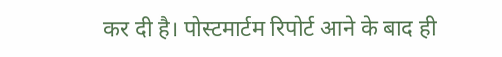कर दी है। पोस्टमार्टम रिपोर्ट आने के बाद ही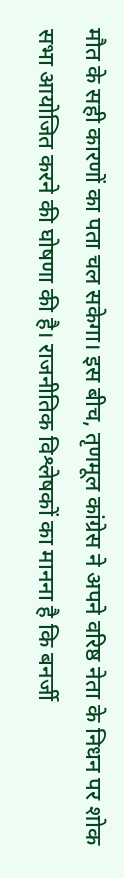मौत के सही कारणों का पता चल सकेगा। इस बीच, तृणमूल कांग्रेस ने अपने वरिष्ठ नेता के निधन पर शोक सभा आयोजित करने की घोषणा की है। राजनीतिक विश्लेषकों का मानना है कि बनर्जी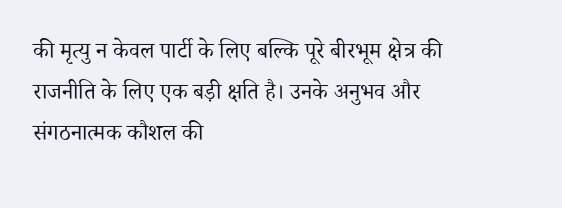की मृत्यु न केवल पार्टी के लिए बल्कि पूरे बीरभूम क्षेत्र की राजनीति के लिए एक बड़ी क्षति है। उनके अनुभव और संगठनात्मक कौशल की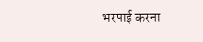भरपाई करना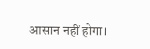आसान नहीं होगा।